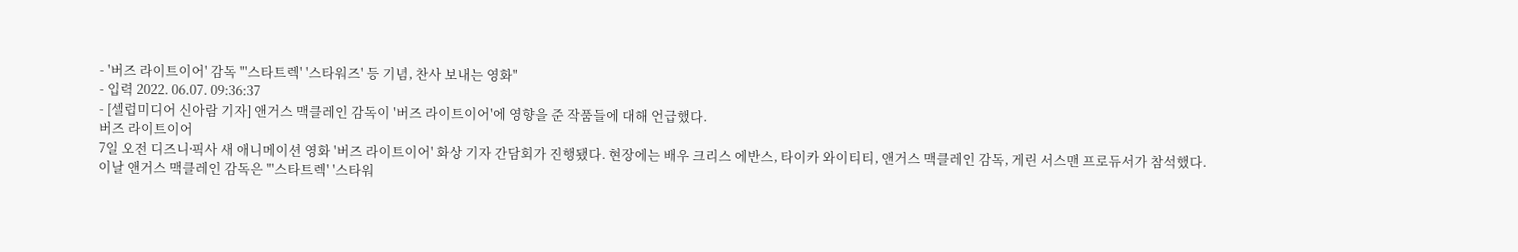- '버즈 라이트이어' 감독 "'스타트렉' '스타워즈' 등 기념, 찬사 보내는 영화"
- 입력 2022. 06.07. 09:36:37
- [셀럽미디어 신아람 기자] 앤거스 맥클레인 감독이 '버즈 라이트이어'에 영향을 준 작품들에 대해 언급했다.
버즈 라이트이어
7일 오전 디즈니∙픽사 새 애니메이션 영화 '버즈 라이트이어' 화상 기자 간담회가 진행됐다. 현장에는 배우 크리스 에반스, 타이카 와이티티, 앤거스 맥클레인 감독, 게린 서스맨 프로듀서가 참석했다.
이날 앤거스 맥클레인 감독은 "'스타트렉' '스타워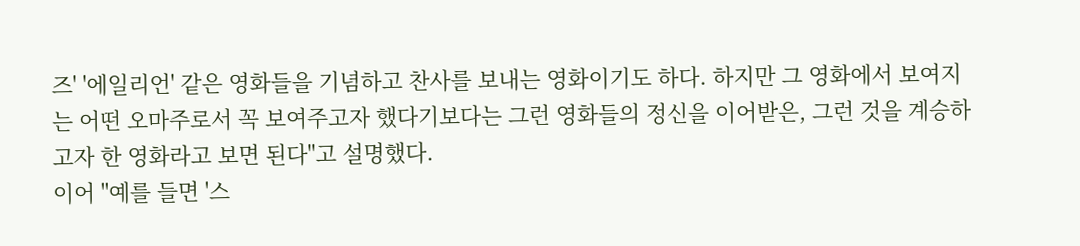즈' '에일리언' 같은 영화들을 기념하고 찬사를 보내는 영화이기도 하다. 하지만 그 영화에서 보여지는 어떤 오마주로서 꼭 보여주고자 했다기보다는 그런 영화들의 정신을 이어받은, 그런 것을 계승하고자 한 영화라고 보면 된다"고 설명했다.
이어 "예를 들면 '스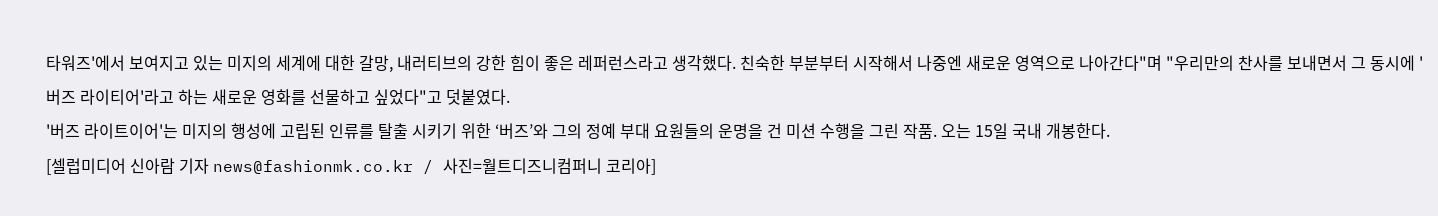타워즈'에서 보여지고 있는 미지의 세계에 대한 갈망, 내러티브의 강한 힘이 좋은 레퍼런스라고 생각했다. 친숙한 부분부터 시작해서 나중엔 새로운 영역으로 나아간다"며 "우리만의 찬사를 보내면서 그 동시에 '버즈 라이티어'라고 하는 새로운 영화를 선물하고 싶었다"고 덧붙였다.
'버즈 라이트이어'는 미지의 행성에 고립된 인류를 탈출 시키기 위한 ‘버즈’와 그의 정예 부대 요원들의 운명을 건 미션 수행을 그린 작품. 오는 15일 국내 개봉한다.
[셀럽미디어 신아람 기자 news@fashionmk.co.kr / 사진=월트디즈니컴퍼니 코리아]